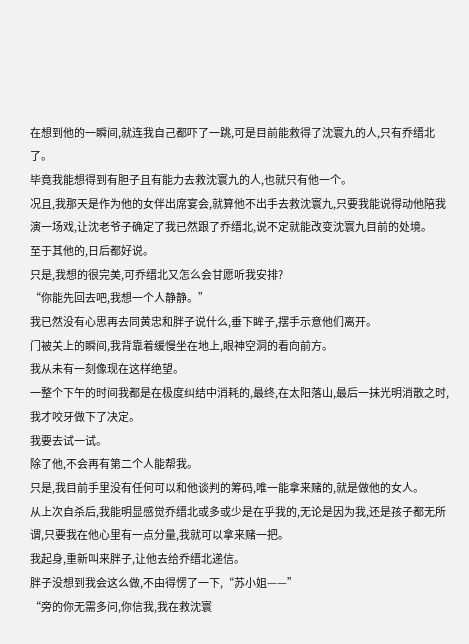在想到他的一瞬间,就连我自己都吓了一跳,可是目前能救得了沈寰九的人,只有乔缙北了。
毕竟我能想得到有胆子且有能力去救沈寰九的人,也就只有他一个。
况且,我那天是作为他的女伴出席宴会,就算他不出手去救沈寰九,只要我能说得动他陪我演一场戏,让沈老爷子确定了我已然跟了乔缙北,说不定就能改变沈寰九目前的处境。
至于其他的,日后都好说。
只是,我想的很完美,可乔缙北又怎么会甘愿听我安排?
“你能先回去吧,我想一个人静静。”
我已然没有心思再去同黄忠和胖子说什么,垂下眸子,摆手示意他们离开。
门被关上的瞬间,我背靠着缓慢坐在地上,眼神空洞的看向前方。
我从未有一刻像现在这样绝望。
一整个下午的时间我都是在极度纠结中消耗的,最终,在太阳落山,最后一抹光明消散之时,我才咬牙做下了决定。
我要去试一试。
除了他,不会再有第二个人能帮我。
只是,我目前手里没有任何可以和他谈判的筹码,唯一能拿来赌的,就是做他的女人。
从上次自杀后,我能明显感觉乔缙北或多或少是在乎我的,无论是因为我,还是孩子都无所谓,只要我在他心里有一点分量,我就可以拿来赌一把。
我起身,重新叫来胖子,让他去给乔缙北递信。
胖子没想到我会这么做,不由得愣了一下,“苏小姐——”
“旁的你无需多问,你信我,我在救沈寰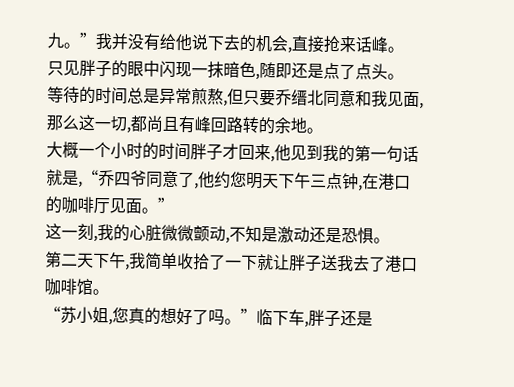九。”我并没有给他说下去的机会,直接抢来话峰。
只见胖子的眼中闪现一抹暗色,随即还是点了点头。
等待的时间总是异常煎熬,但只要乔缙北同意和我见面,那么这一切,都尚且有峰回路转的余地。
大概一个小时的时间胖子才回来,他见到我的第一句话就是,“乔四爷同意了,他约您明天下午三点钟,在港口的咖啡厅见面。”
这一刻,我的心脏微微颤动,不知是激动还是恐惧。
第二天下午,我简单收拾了一下就让胖子送我去了港口咖啡馆。
“苏小姐,您真的想好了吗。”临下车,胖子还是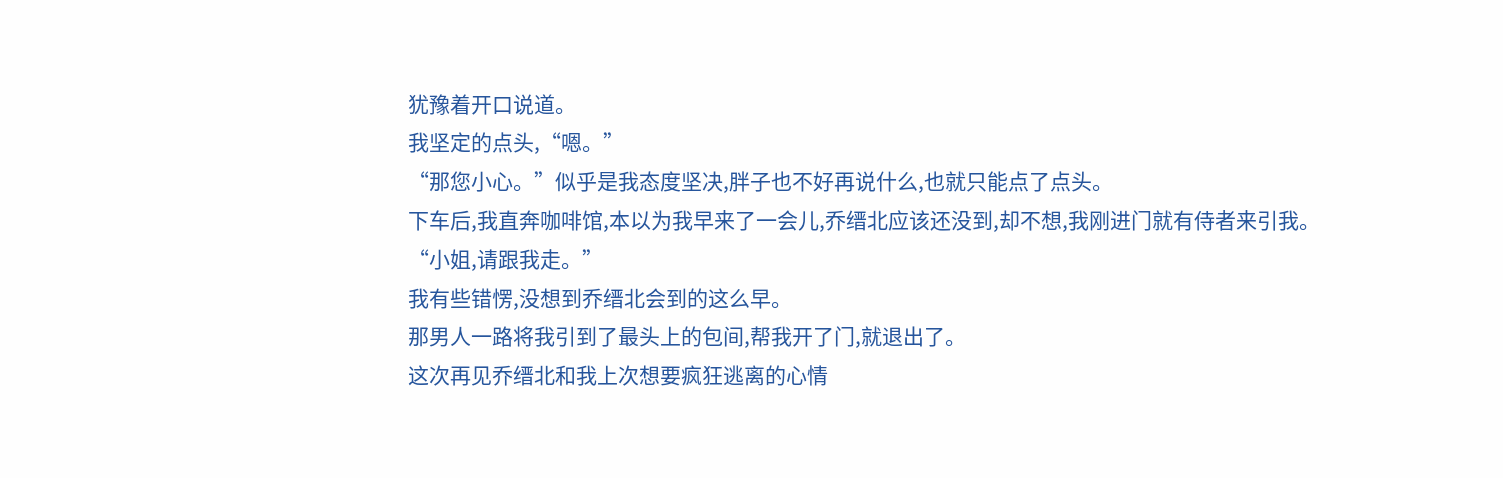犹豫着开口说道。
我坚定的点头,“嗯。”
“那您小心。”似乎是我态度坚决,胖子也不好再说什么,也就只能点了点头。
下车后,我直奔咖啡馆,本以为我早来了一会儿,乔缙北应该还没到,却不想,我刚进门就有侍者来引我。
“小姐,请跟我走。”
我有些错愣,没想到乔缙北会到的这么早。
那男人一路将我引到了最头上的包间,帮我开了门,就退出了。
这次再见乔缙北和我上次想要疯狂逃离的心情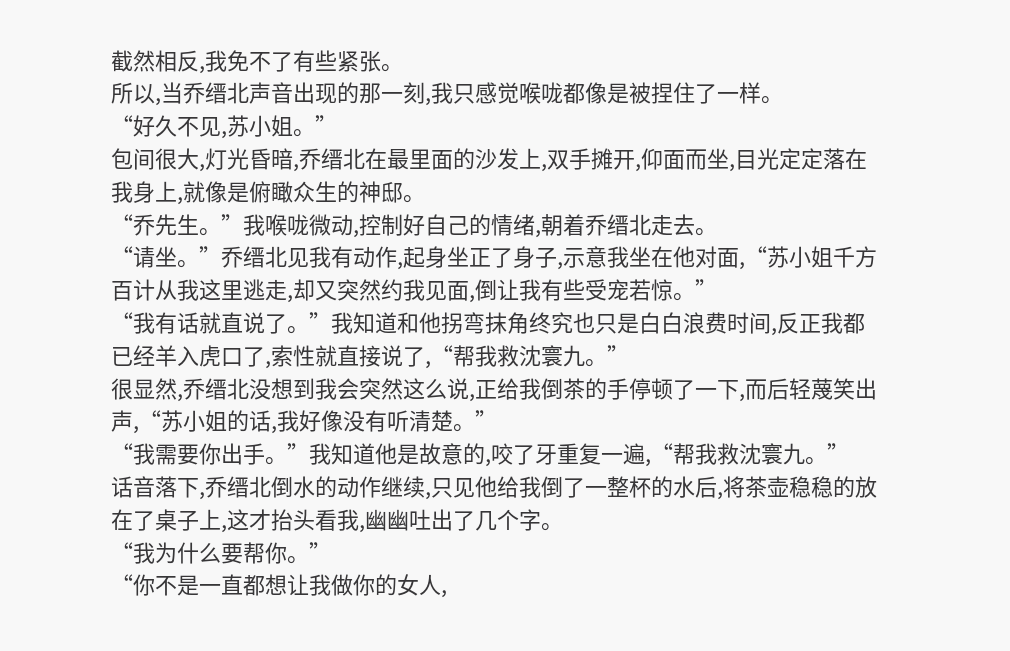截然相反,我免不了有些紧张。
所以,当乔缙北声音出现的那一刻,我只感觉喉咙都像是被捏住了一样。
“好久不见,苏小姐。”
包间很大,灯光昏暗,乔缙北在最里面的沙发上,双手摊开,仰面而坐,目光定定落在我身上,就像是俯瞰众生的神邸。
“乔先生。”我喉咙微动,控制好自己的情绪,朝着乔缙北走去。
“请坐。”乔缙北见我有动作,起身坐正了身子,示意我坐在他对面,“苏小姐千方百计从我这里逃走,却又突然约我见面,倒让我有些受宠若惊。”
“我有话就直说了。”我知道和他拐弯抹角终究也只是白白浪费时间,反正我都已经羊入虎口了,索性就直接说了,“帮我救沈寰九。”
很显然,乔缙北没想到我会突然这么说,正给我倒茶的手停顿了一下,而后轻蔑笑出声,“苏小姐的话,我好像没有听清楚。”
“我需要你出手。”我知道他是故意的,咬了牙重复一遍,“帮我救沈寰九。”
话音落下,乔缙北倒水的动作继续,只见他给我倒了一整杯的水后,将茶壶稳稳的放在了桌子上,这才抬头看我,幽幽吐出了几个字。
“我为什么要帮你。”
“你不是一直都想让我做你的女人,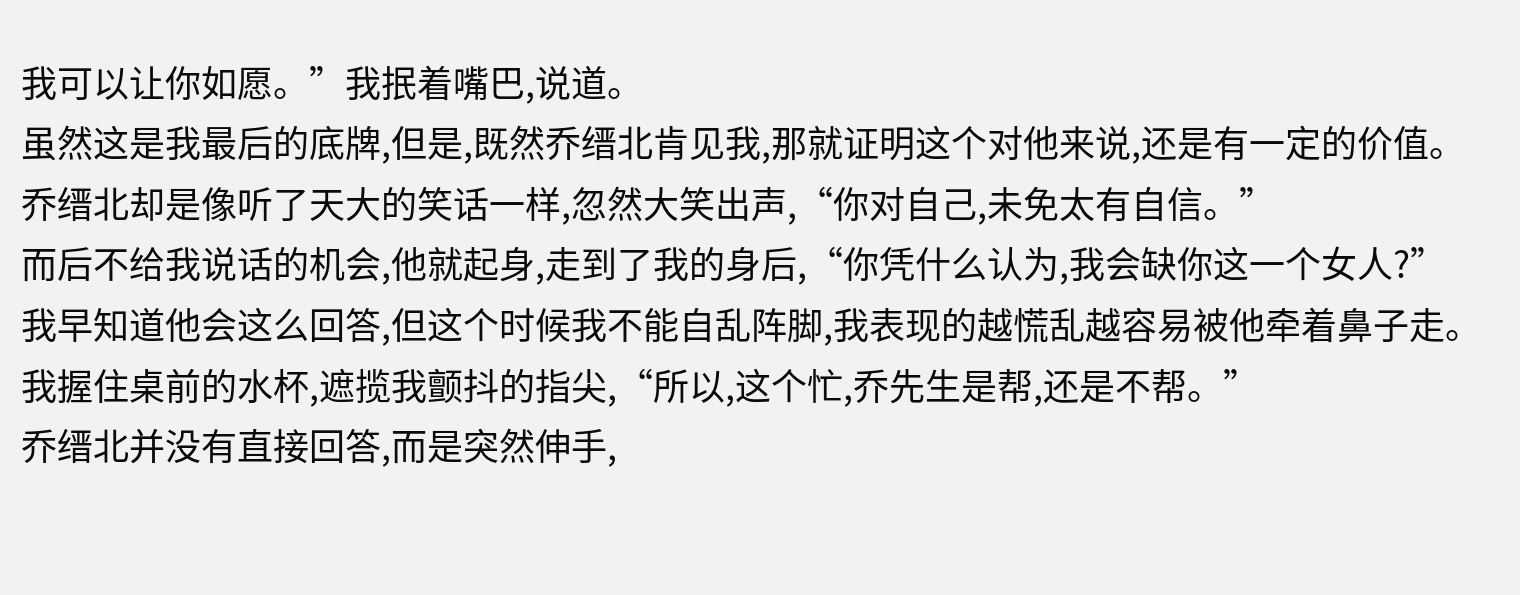我可以让你如愿。”我抿着嘴巴,说道。
虽然这是我最后的底牌,但是,既然乔缙北肯见我,那就证明这个对他来说,还是有一定的价值。
乔缙北却是像听了天大的笑话一样,忽然大笑出声,“你对自己,未免太有自信。”
而后不给我说话的机会,他就起身,走到了我的身后,“你凭什么认为,我会缺你这一个女人?”
我早知道他会这么回答,但这个时候我不能自乱阵脚,我表现的越慌乱越容易被他牵着鼻子走。
我握住桌前的水杯,遮揽我颤抖的指尖,“所以,这个忙,乔先生是帮,还是不帮。”
乔缙北并没有直接回答,而是突然伸手,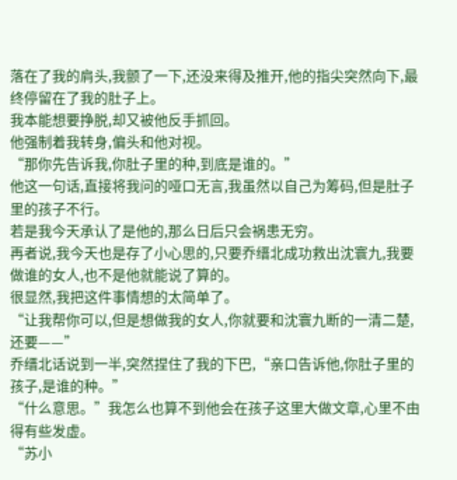落在了我的肩头,我颤了一下,还没来得及推开,他的指尖突然向下,最终停留在了我的肚子上。
我本能想要挣脱,却又被他反手抓回。
他强制着我转身,偏头和他对视。
“那你先告诉我,你肚子里的种,到底是谁的。”
他这一句话,直接将我问的哑口无言,我虽然以自己为筹码,但是肚子里的孩子不行。
若是我今天承认了是他的,那么日后只会祸患无穷。
再者说,我今天也是存了小心思的,只要乔缙北成功救出沈寰九,我要做谁的女人,也不是他就能说了算的。
很显然,我把这件事情想的太简单了。
“让我帮你可以,但是想做我的女人,你就要和沈寰九断的一清二楚,还要——”
乔缙北话说到一半,突然捏住了我的下巴,“亲口告诉他,你肚子里的孩子,是谁的种。”
“什么意思。”我怎么也算不到他会在孩子这里大做文章,心里不由得有些发虚。
“苏小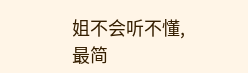姐不会听不懂,最简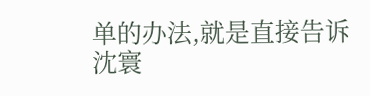单的办法,就是直接告诉沈寰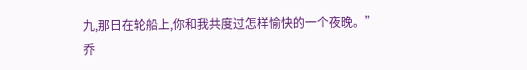九,那日在轮船上,你和我共度过怎样愉快的一个夜晚。”
乔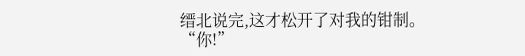缙北说完,这才松开了对我的钳制。
“你!”